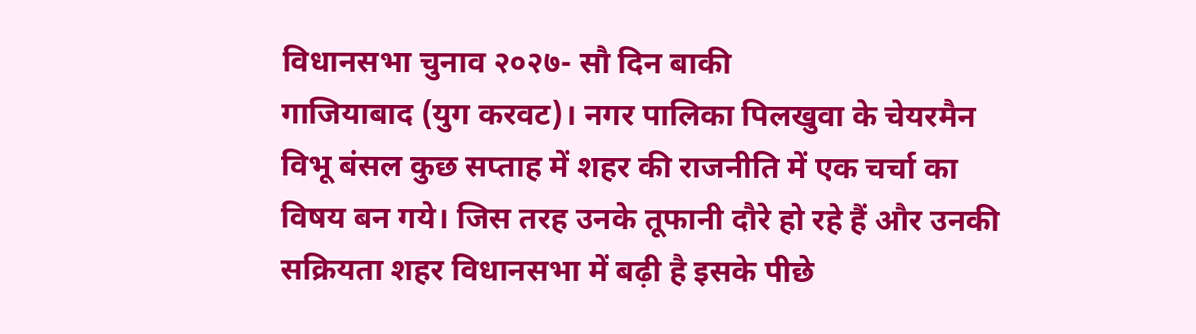विधानसभा चुनाव २०२७- सौ दिन बाकी
गाजियाबाद (युग करवट)। नगर पालिका पिलखुवा के चेयरमैन विभू बंसल कुछ सप्ताह में शहर की राजनीति में एक चर्चा का विषय बन गये। जिस तरह उनके तूफानी दौरे हो रहे हैं और उनकी सक्रियता शहर विधानसभा में बढ़ी है इसके पीछे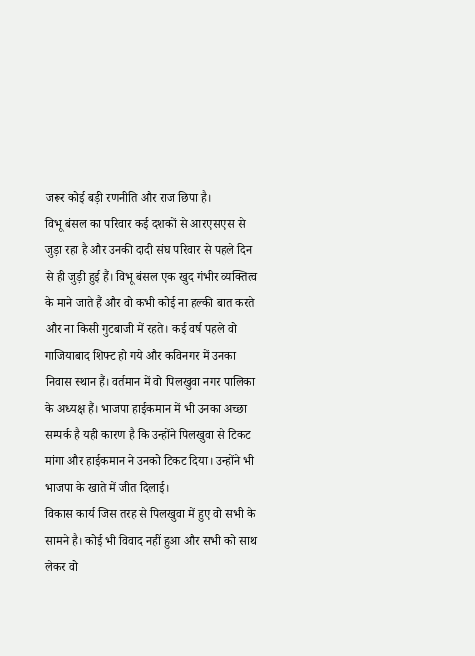जरूर कोई बड़ी रणनीति और राज छिपा है।
विभू बंसल का परिवार कई दशकों से आरएसएस से जुड़ा रहा है और उनकी दादी संघ परिवार से पहले दिन से ही जुड़ी हुई हैं। विभू बंसल एक खुद गंभीर व्यक्तित्व के माने जाते हैं और वो कभी कोई ना हल्की बात करते और ना किसी गुटबाजी में रहते। कई वर्ष पहले वो गाजियाबाद शिफ्ट हो गये और कविनगर में उनका निवास स्थान हैं। वर्तमान में वो पिलखुवा नगर पालिका के अध्यक्ष हैं। भाजपा हाईकमान में भी उनका अच्छा सम्पर्क है यही कारण है कि उन्होंने पिलखुवा से टिकट मांगा और हाईकमान ने उनको टिकट दिया। उन्होंने भी भाजपा के खाते में जीत दिलाई।
विकास कार्य जिस तरह से पिलखुवा में हुए वो सभी के सामने है। कोई भी विवाद नहीं हुआ और सभी को साथ लेकर वो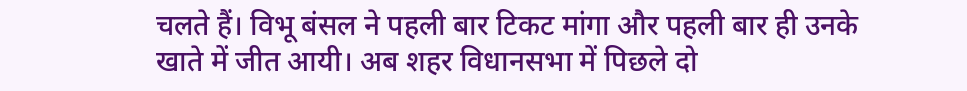चलते हैं। विभू बंसल ने पहली बार टिकट मांगा और पहली बार ही उनके खाते में जीत आयी। अब शहर विधानसभा में पिछले दो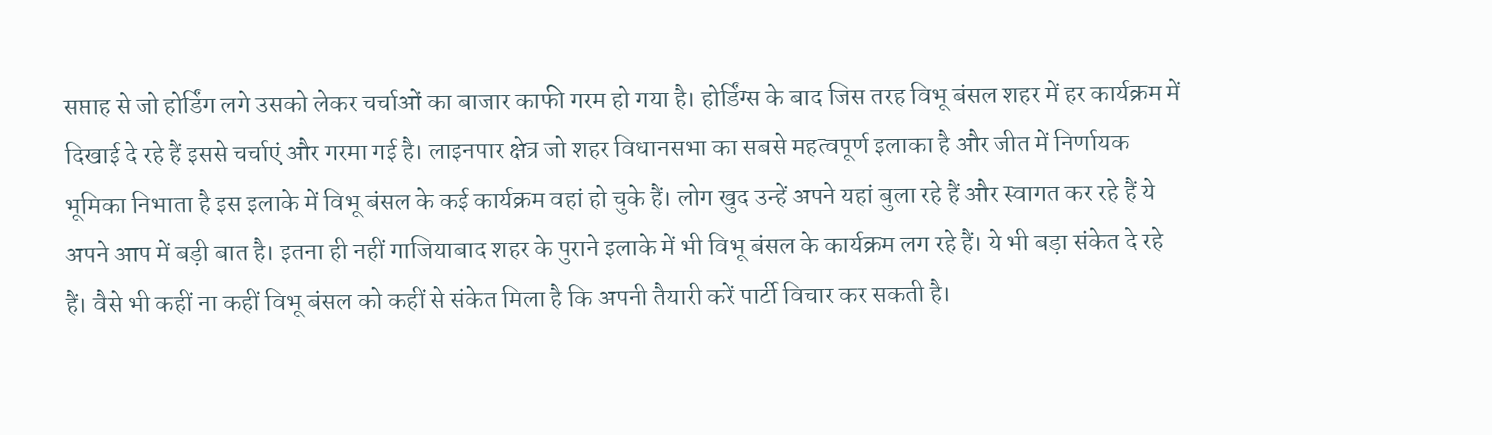सप्ताह से जो होर्डिंग लगे उसको लेकर चर्चाओं का बाजार काफी गरम हो गया है। होर्डिंग्स के बाद जिस तरह विभू बंसल शहर में हर कार्यक्रम में दिखाई दे रहे हैं इससे चर्चाएं और गरमा गई है। लाइनपार क्षेत्र जो शहर विधानसभा का सबसे महत्वपूर्ण इलाका है और जीत में निर्णायक भूमिका निभाता है इस इलाके में विभू बंसल के कई कार्यक्रम वहां हो चुके हैं। लोग खुद उन्हें अपने यहां बुला रहे हैं और स्वागत कर रहे हैं ये अपने आप में बड़ी बात है। इतना ही नहीं गाजियाबाद शहर के पुराने इलाके में भी विभू बंसल के कार्यक्रम लग रहे हैं। ये भी बड़ा संकेत दे रहे हैं। वैसे भी कहीं ना कहीं विभू बंसल को कहीं से संकेत मिला है कि अपनी तैयारी करें पार्टी विचार कर सकती है।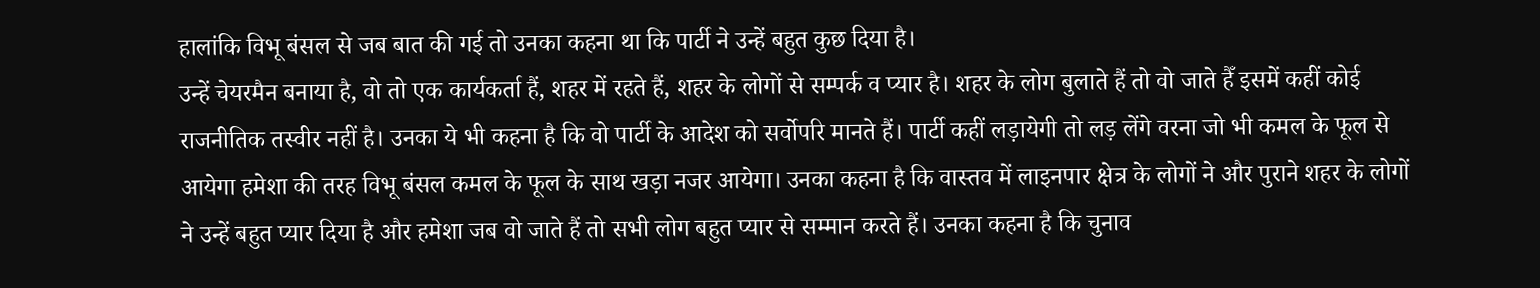हालांकि विभू बंसल से जब बात की गई तो उनका कहना था कि पार्टी ने उन्हें बहुत कुछ दिया है।
उन्हें चेयरमैन बनाया है, वो तो एक कार्यकर्ता हैं, शहर में रहते हैं, शहर के लोगों से सम्पर्क व प्यार है। शहर के लोग बुलाते हैं तो वो जाते हैँ इसमें कहीं कोई राजनीतिक तस्वीर नहीं है। उनका ये भी कहना है कि वो पार्टी के आदेश को सर्वोपरि मानते हैं। पार्टी कहीं लड़ायेगी तो लड़ लेंगे वरना जो भी कमल के फूल से आयेगा हमेशा की तरह विभू बंसल कमल के फूल के साथ खड़ा नजर आयेगा। उनका कहना है कि वास्तव में लाइनपार क्षेत्र के लोगों ने और पुराने शहर के लोगों ने उन्हें बहुत प्यार दिया है और हमेशा जब वो जाते हैं तो सभी लोग बहुत प्यार से सम्मान करते हैं। उनका कहना है कि चुनाव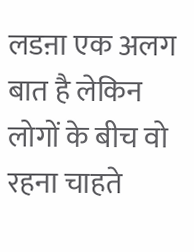लडऩा एक अलग बात है लेकिन लोगों के बीच वो रहना चाहते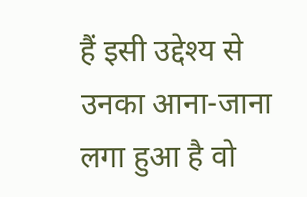हैं इसी उद्देश्य से उनका आना-जाना लगा हुआ है वो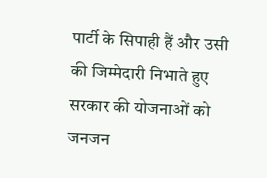पार्टी के सिपाही हैं और उसी की जिम्मेदारी निभाते हुए सरकार की योजनाओं को जनजन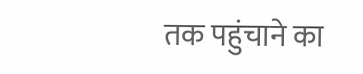तक पहुंचाने का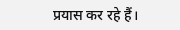प्रयास कर रहे हैं।